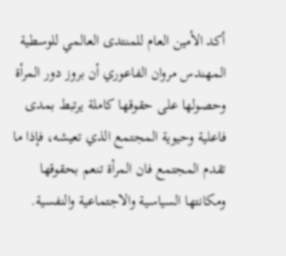أكد الأمين العام للمنتدى العالمي للوسطية المهندس مروان الفاعوري أن بروز دور المرأة وحصولها على حقوقها كاملة يرتبط بمدى فاعلية وحيوية المجتمع الذي تعيشه، فإذا ما تقدم المجتمع فان المرأة تنعم بحقوقها ومكانتها السياسية والاجتماعية والنفسية.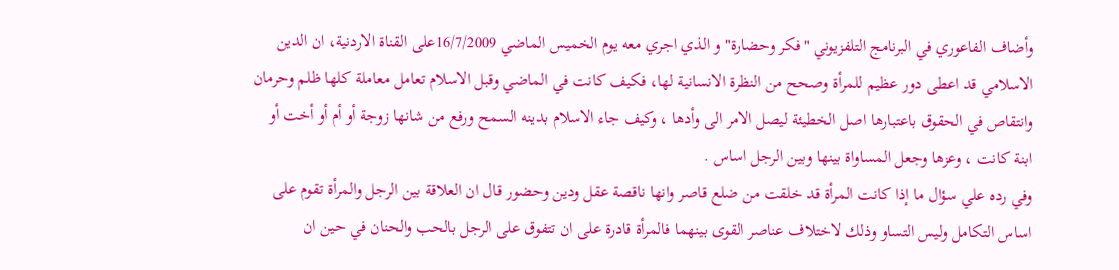وأضاف الفاعوري في البرنامج التلفزيوني "فكر وحضارة" و الذي اجري معه يوم الخميس الماضي 16/7/2009على القناة الاردنية، ان الدين الاسلامي قد اعطى دور عظيم للمرأة وصحح من النظرة الانسانية لها، فكيف كانت في الماضي وقبل الاسلام تعامل معاملة كلها ظلم وحرمان وانتقاص في الحقوق باعتبارها اصل الخطيئة ليصل الامر الى وأدها ، وكيف جاء الاسلام بدينه السمح ورفع من شانها زوجة أو أم أو أخت أو ابنة كانت ، وعزها وجعل المساواة بينها وبين الرجل اساس .
وفي رده علي سؤال ما إذا كانت المرأة قد خلقت من ضلع قاصر وانها ناقصة عقل ودين وحضور قال ان العلاقة بين الرجل والمرأة تقوم على اساس التكامل وليس التساو وذلك لاختلاف عناصر القوى بينهما فالمرأة قادرة على ان تتفوق على الرجل بالحب والحنان في حين ان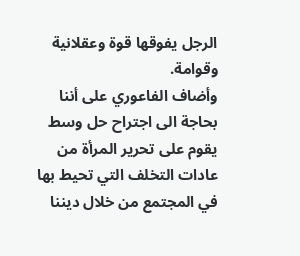الرجل يفوقها قوة وعقلانية وقوامة.
وأضاف الفاعوري على أننا بحاجة الى اجتراح حل وسط يقوم على تحرير المرأة من عادات التخلف التي تحيط بها في المجتمع من خلال ديننا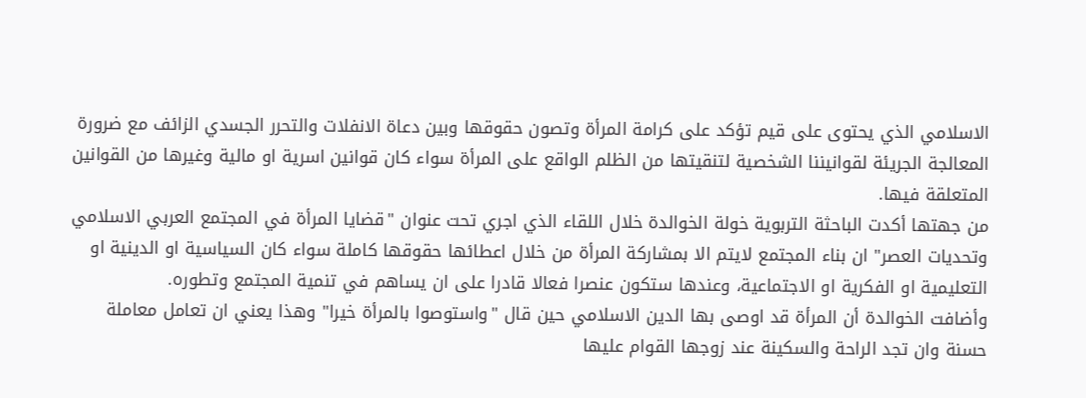الاسلامي الذي يحتوى على قيم تؤكد على كرامة المرأة وتصون حقوقها وبين دعاة الانفلات والتحرر الجسدي الزائف مع ضرورة المعالجة الجريئة لقوانيننا الشخصية لتنقيتها من الظلم الواقع على المرأة سواء كان قوانين اسرية او مالية وغيرها من القوانين المتعلقة فيها.
من جهتها أكدت الباحثة التربوية خولة الخوالدة خلال اللقاء الذي اجري تحت عنوان "قضايا المرأة في المجتمع العربي الاسلامي وتحديات العصر" ان بناء المجتمع لايتم الا بمشاركة المرأة من خلال اعطائها حقوقها كاملة سواء كان السياسية او الدينية او التعليمية او الفكرية او الاجتماعية، وعندها ستكون عنصرا فعالا قادرا على ان يساهم في تنمية المجتمع وتطوره.
وأضافت الخوالدة أن المرأة قد اوصى بها الدين الاسلامي حين قال "واستوصوا بالمرأة خيرا" وهذا يعني ان تعامل معاملة حسنة وان تجد الراحة والسكينة عند زوجها القوام عليها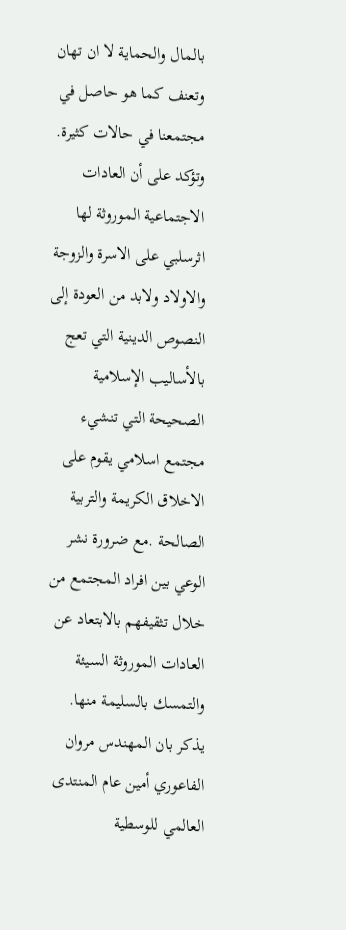بالمال والحماية لا ان تهان وتعنف كما هو حاصل في مجتمعنا في حالات كثيرة.
وتؤكد على أن العادات الاجتماعية الموروثة لها اثرسلبي على الاسرة والزوجة والاولاد ولابد من العودة إلى النصوص الدينية التي تعج بالأساليب الإسلامية الصحيحة التي تنشيء مجتمع اسلامي يقوم على الاخلاق الكريمة والتربية الصالحة .مع ضرورة نشر الوعي بين افراد المجتمع من خلال تثقيفهم بالابتعاد عن العادات الموروثة السيئة والتمسك بالسليمة منها.
يذكر بان المهندس مروان الفاعوري أمين عام المنتدى العالمي للوسطية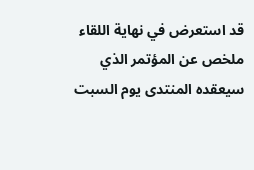قد استعرض في نهاية اللقاء ملخص عن المؤتمر الذي سيعقده المنتدى يوم السبت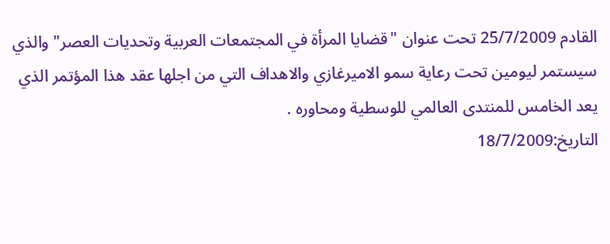القادم 25/7/2009 تحت عنوان "قضايا المرأة في المجتمعات العربية وتحديات العصر" والذي سيستمر ليومين تحت رعاية سمو الاميرغازي والاهداف التي من اجلها عقد هذا المؤتمر الذي يعد الخامس للمنتدى العالمي للوسطية ومحاوره .
التاريخ:18/7/2009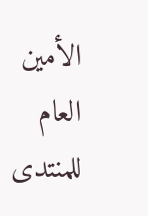الأمين العام للمنتدى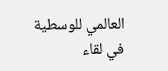العالمي للوسطية في لقاء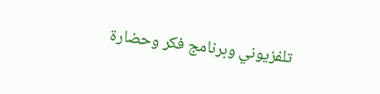تلفزيوني وبرنامج فكر وحضارة